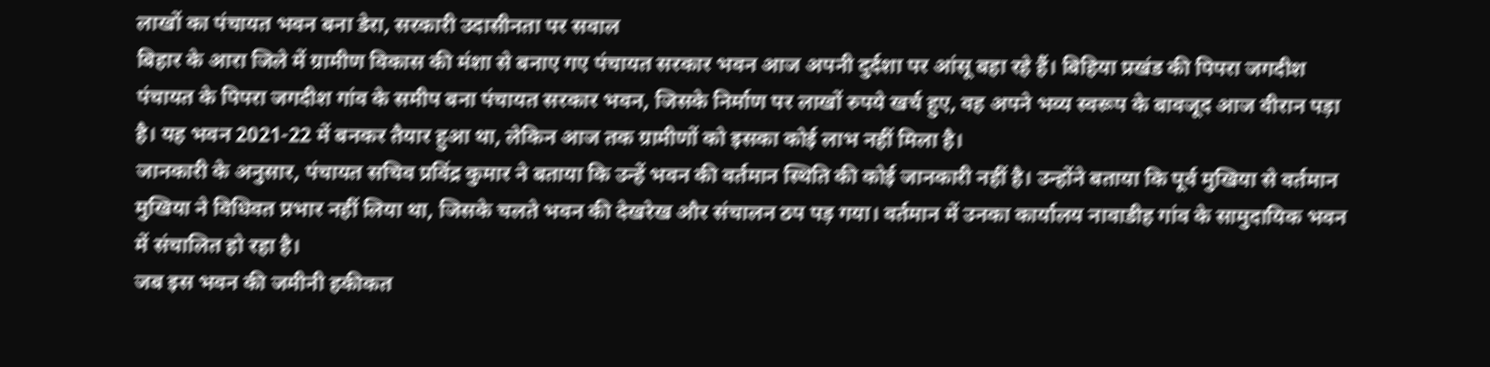लाखों का पंचायत भवन बना डेरा, सरकारी उदासीनता पर सवाल
बिहार के आरा जिले में ग्रामीण विकास की मंशा से बनाए गए पंचायत सरकार भवन आज अपनी दुर्दशा पर आंसू बहा रहे हैं। बिहिया प्रखंड की पिपरा जगदीश पंचायत के पिपरा जगदीश गांव के समीप बना पंचायत सरकार भवन, जिसके निर्माण पर लाखों रुपये खर्च हुए, वह अपने भव्य स्वरूप के बावजूद आज वीरान पड़ा है। यह भवन 2021-22 में बनकर तैयार हुआ था, लेकिन आज तक ग्रामीणों को इसका कोई लाभ नहीं मिला है।
जानकारी के अनुसार, पंचायत सचिव प्रविंद्र कुमार ने बताया कि उन्हें भवन की वर्तमान स्थिति की कोई जानकारी नहीं है। उन्होंने बताया कि पूर्व मुखिया से वर्तमान मुखिया ने विधिवत प्रभार नहीं लिया था, जिसके चलते भवन की देखरेख और संचालन ठप पड़ गया। वर्तमान में उनका कार्यालय नावाडीह गांव के सामुदायिक भवन में संचालित हो रहा है।
जब इस भवन की जमीनी हकीकत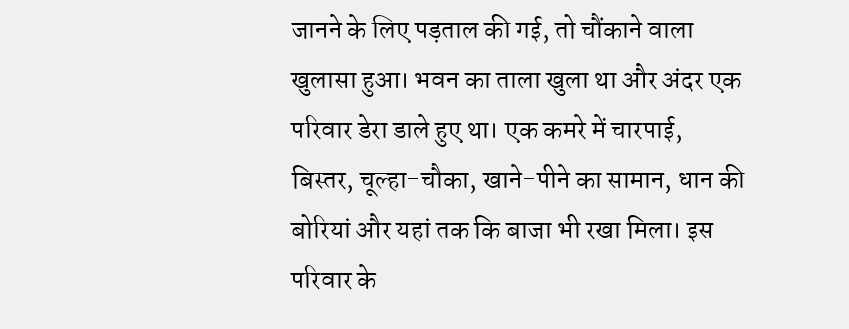जानने के लिए पड़ताल की गई, तो चौंकाने वाला खुलासा हुआ। भवन का ताला खुला था और अंदर एक परिवार डेरा डाले हुए था। एक कमरे में चारपाई, बिस्तर, चूल्हा-चौका, खाने-पीने का सामान, धान की बोरियां और यहां तक कि बाजा भी रखा मिला। इस परिवार के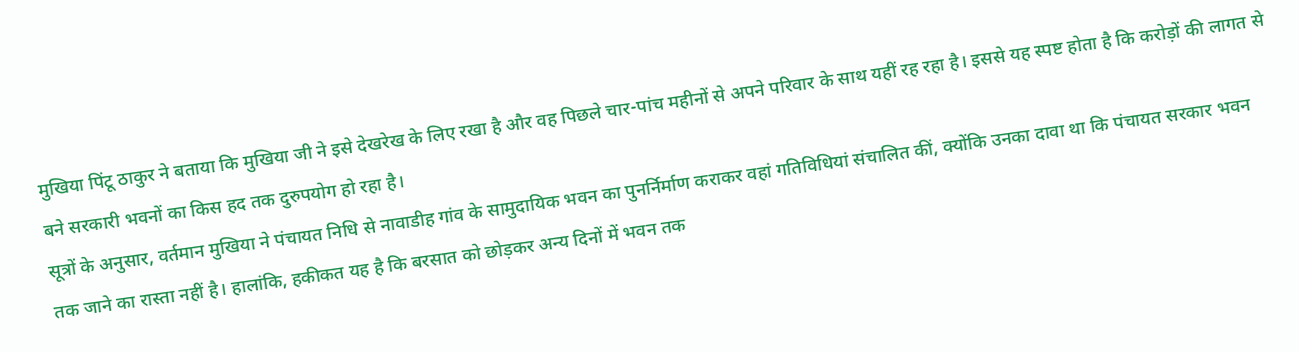मुखिया पिंटू ठाकुर ने बताया कि मुखिया जी ने इसे देखरेख के लिए रखा है और वह पिछले चार-पांच महीनों से अपने परिवार के साथ यहीं रह रहा है। इससे यह स्पष्ट होता है कि करोड़ों की लागत से बने सरकारी भवनों का किस हद तक दुरुपयोग हो रहा है।
सूत्रों के अनुसार, वर्तमान मुखिया ने पंचायत निधि से नावाडीह गांव के सामुदायिक भवन का पुनर्निर्माण कराकर वहां गतिविधियां संचालित कीं, क्योंकि उनका दावा था कि पंचायत सरकार भवन तक जाने का रास्ता नहीं है। हालांकि, हकीकत यह है कि बरसात को छोड़कर अन्य दिनों में भवन तक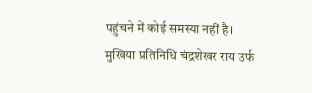पहुंचने में कोई समस्या नहीं है। मुखिया प्रतिनिधि चंद्रशेखर राय उर्फ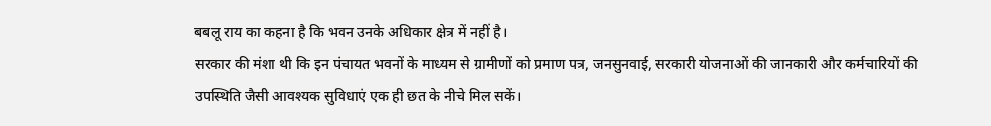बबलू राय का कहना है कि भवन उनके अधिकार क्षेत्र में नहीं है।
सरकार की मंशा थी कि इन पंचायत भवनों के माध्यम से ग्रामीणों को प्रमाण पत्र, जनसुनवाई, सरकारी योजनाओं की जानकारी और कर्मचारियों की उपस्थिति जैसी आवश्यक सुविधाएं एक ही छत के नीचे मिल सकें।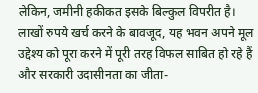लेकिन, जमीनी हकीकत इसके बिल्कुल विपरीत है। लाखों रुपये खर्च करने के बावजूद, यह भवन अपने मूल उद्देश्य को पूरा करने में पूरी तरह विफल साबित हो रहे हैं और सरकारी उदासीनता का जीता-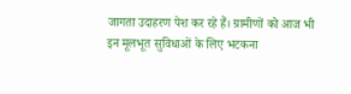जागता उदाहरण पेश कर रहे हैं। ग्रामीणों को आज भी इन मूलभूत सुविधाओं के लिए भटकना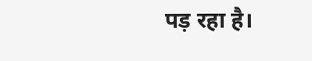पड़ रहा है।